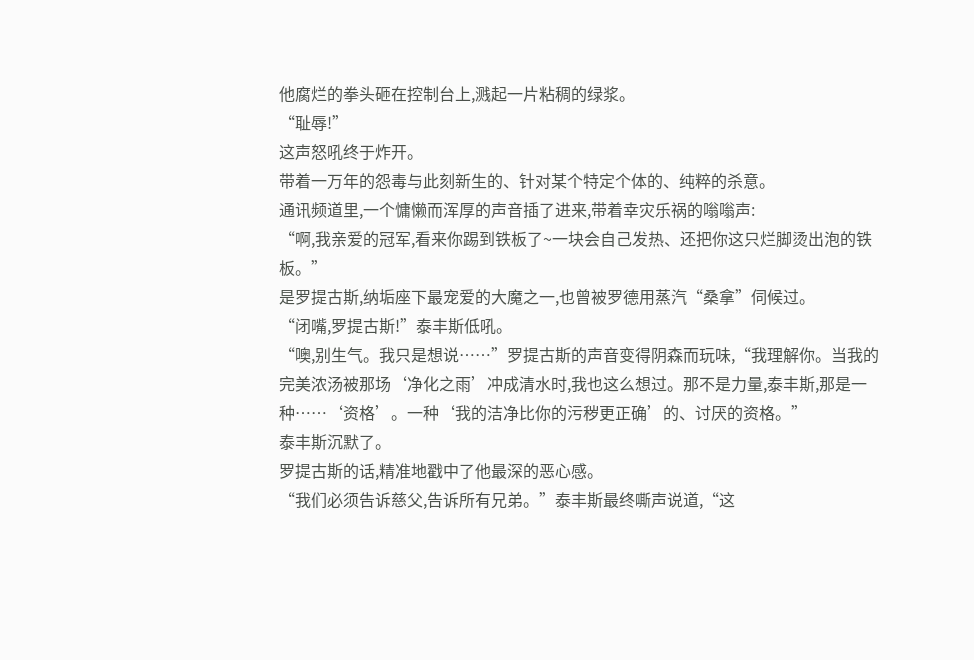他腐烂的拳头砸在控制台上,溅起一片粘稠的绿浆。
“耻辱!”
这声怒吼终于炸开。
带着一万年的怨毒与此刻新生的、针对某个特定个体的、纯粹的杀意。
通讯频道里,一个慵懒而浑厚的声音插了进来,带着幸灾乐祸的嗡嗡声:
“啊,我亲爱的冠军,看来你踢到铁板了~一块会自己发热、还把你这只烂脚烫出泡的铁板。”
是罗提古斯,纳垢座下最宠爱的大魔之一,也曾被罗德用蒸汽“桑拿”伺候过。
“闭嘴,罗提古斯!”泰丰斯低吼。
“噢,别生气。我只是想说……”罗提古斯的声音变得阴森而玩味,“我理解你。当我的完美浓汤被那场‘净化之雨’冲成清水时,我也这么想过。那不是力量,泰丰斯,那是一种……‘资格’。一种‘我的洁净比你的污秽更正确’的、讨厌的资格。”
泰丰斯沉默了。
罗提古斯的话,精准地戳中了他最深的恶心感。
“我们必须告诉慈父,告诉所有兄弟。”泰丰斯最终嘶声说道,“这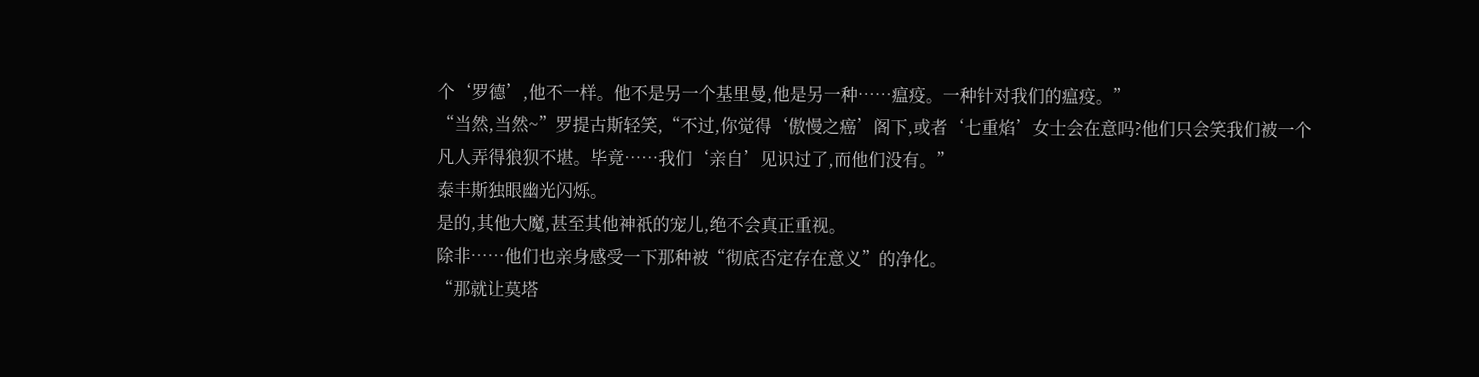个‘罗德’,他不一样。他不是另一个基里曼,他是另一种……瘟疫。一种针对我们的瘟疫。”
“当然,当然~”罗提古斯轻笑,“不过,你觉得‘傲慢之癌’阁下,或者‘七重焰’女士会在意吗?他们只会笑我们被一个凡人弄得狼狈不堪。毕竟……我们‘亲自’见识过了,而他们没有。”
泰丰斯独眼幽光闪烁。
是的,其他大魔,甚至其他神祇的宠儿,绝不会真正重视。
除非……他们也亲身感受一下那种被“彻底否定存在意义”的净化。
“那就让莫塔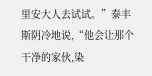里安大人去试试。”泰丰斯阴冷地说,“他会让那个干净的家伙,染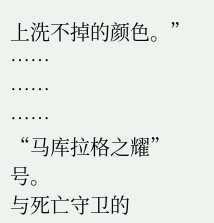上洗不掉的颜色。”
……
……
……
“马库拉格之耀”号。
与死亡守卫的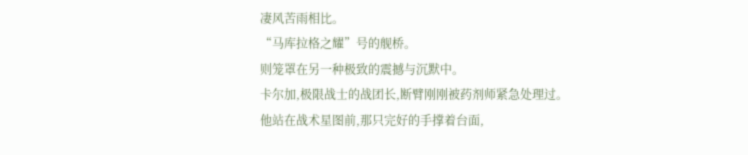凄风苦雨相比。
“马库拉格之耀”号的舰桥。
则笼罩在另一种极致的震撼与沉默中。
卡尔加,极限战士的战团长,断臂刚刚被药剂师紧急处理过。
他站在战术星图前,那只完好的手撑着台面,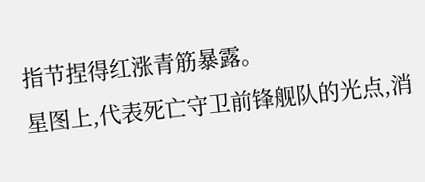指节捏得红涨青筋暴露。
星图上,代表死亡守卫前锋舰队的光点,消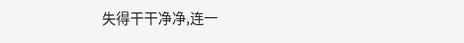失得干干净净,连一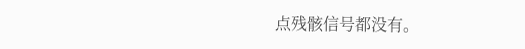点残骸信号都没有。